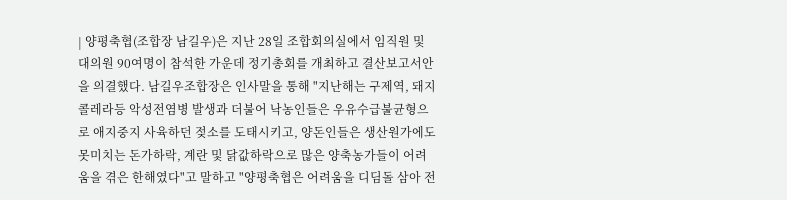| 양평축협(조합장 남길우)은 지난 28일 조합회의실에서 임직원 및 대의원 90여명이 참석한 가운데 정기총회를 개최하고 결산보고서안을 의결했다. 남길우조합장은 인사말을 통해 "지난해는 구제역, 돼지콜레라등 악성전염병 발생과 더불어 낙농인들은 우유수급불균형으로 애지중지 사육하던 젖소를 도태시키고, 양돈인들은 생산원가에도 못미치는 돈가하락, 계란 및 닭값하락으로 많은 양축농가들이 어려움을 겪은 한해였다"고 말하고 "양평축협은 어려움을 디딤돌 삼아 전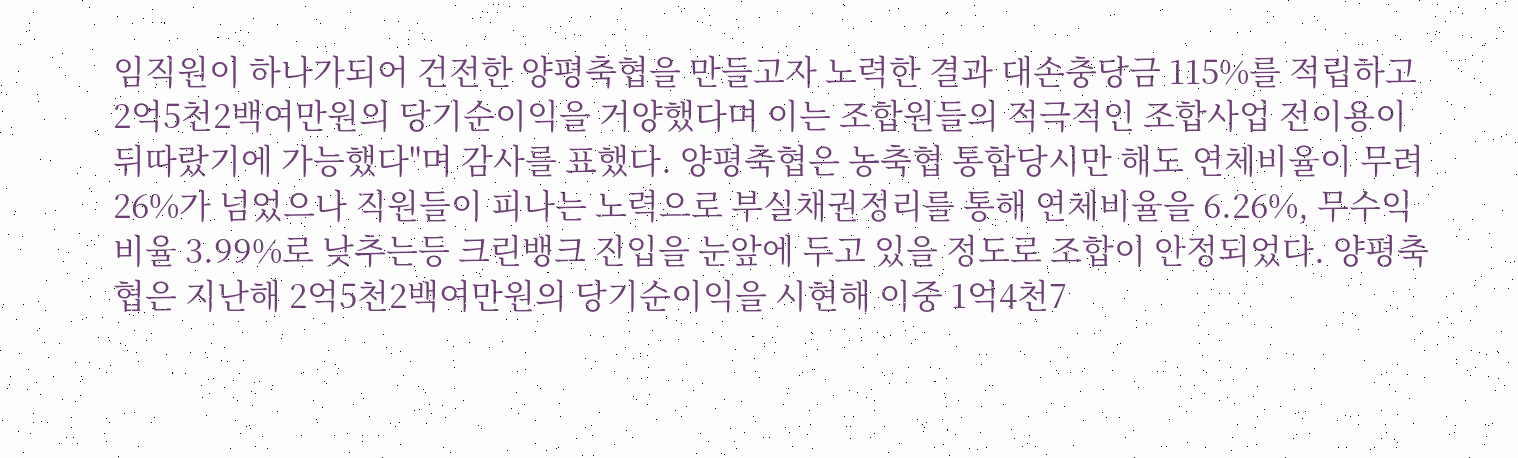임직원이 하나가되어 건전한 양평축협을 만들고자 노력한 결과 대손충당금 115%를 적립하고 2억5천2백여만원의 당기순이익을 거양했다며 이는 조합원들의 적극적인 조합사업 전이용이 뒤따랐기에 가능했다"며 감사를 표했다. 양평축협은 농축협 통합당시만 해도 연체비율이 무려 26%가 넘었으나 직원들이 피나는 노력으로 부실채권정리를 통해 연체비율을 6.26%, 무수익비율 3.99%로 낮추는등 크린뱅크 진입을 눈앞에 두고 있을 정도로 조합이 안정되었다. 양평축협은 지난해 2억5천2백여만원의 당기순이익을 시현해 이중 1억4천7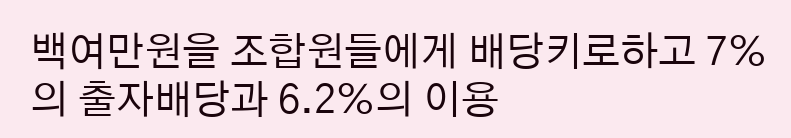백여만원을 조합원들에게 배당키로하고 7%의 출자배당과 6.2%의 이용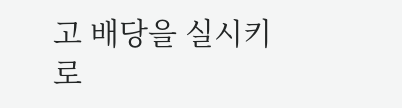고 배당을 실시키로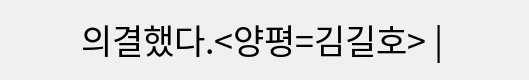의결했다.<양평=김길호> |